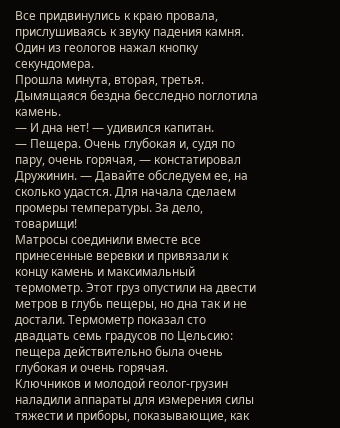Все придвинулись к краю провала, прислушиваясь к звуку падения камня. Один из геологов нажал кнопку секундомера.
Прошла минута, вторая, третья. Дымящаяся бездна бесследно поглотила камень.
— И дна нет! — удивился капитан.
— Пещера. Очень глубокая и, судя по пару, очень горячая, — констатировал Дружинин. — Давайте обследуем ее, на сколько удастся. Для начала сделаем промеры температуры. За дело, товарищи!
Матросы соединили вместе все принесенные веревки и привязали к концу камень и максимальный термометр. Этот груз опустили на двести метров в глубь пещеры, но дна так и не достали. Термометр показал сто двадцать семь градусов по Цельсию: пещера действительно была очень глубокая и очень горячая.
Ключников и молодой геолог-грузин наладили аппараты для измерения силы тяжести и приборы, показывающие, как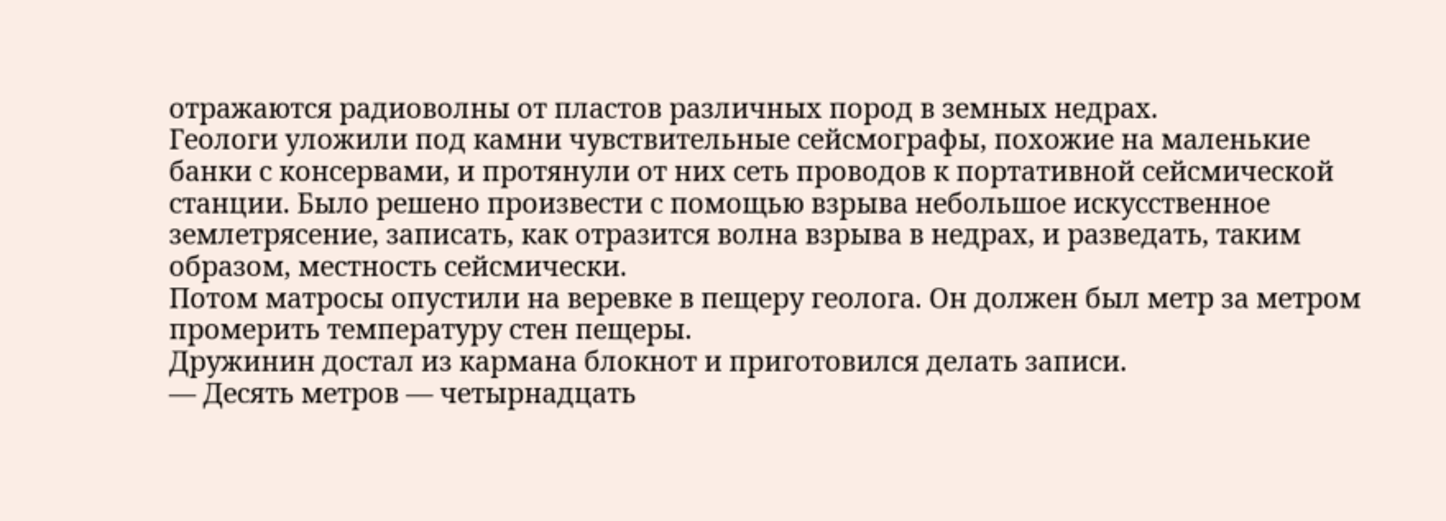отражаются радиоволны от пластов различных пород в земных недрах.
Геологи уложили под камни чувствительные сейсмографы, похожие на маленькие банки с консервами, и протянули от них сеть проводов к портативной сейсмической станции. Было решено произвести с помощью взрыва небольшое искусственное землетрясение, записать, как отразится волна взрыва в недрах, и разведать, таким образом, местность сейсмически.
Потом матросы опустили на веревке в пещеру геолога. Он должен был метр за метром промерить температуру стен пещеры.
Дружинин достал из кармана блокнот и приготовился делать записи.
— Десять метров — четырнадцать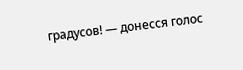градусов! — донесся голос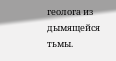геолога из дымящейся тьмы.